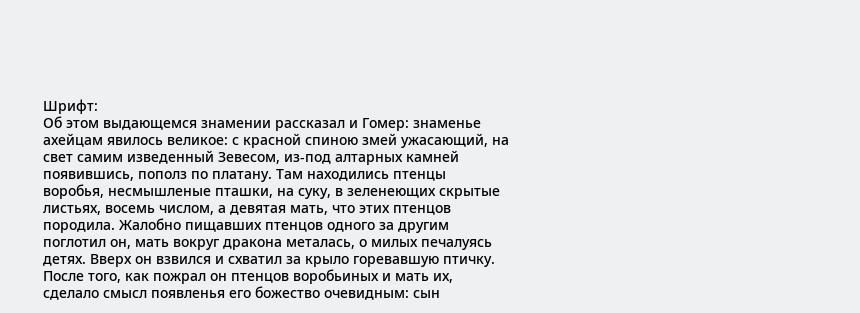Шрифт:
Об этом выдающемся знамении рассказал и Гомер: знаменье ахейцам явилось великое: с красной спиною змей ужасающий, на свет самим изведенный Зевесом, из-под алтарных камней появившись, пополз по платану. Там находились птенцы воробья, несмышленые пташки, на суку, в зеленеющих скрытые листьях, восемь числом, а девятая мать, что этих птенцов породила. Жалобно пищавших птенцов одного за другим поглотил он, мать вокруг дракона металась, о милых печалуясь детях. Вверх он взвился и схватил за крыло горевавшую птичку. После того, как пожрал он птенцов воробьиных и мать их, сделало смысл появленья его божество очевидным: сын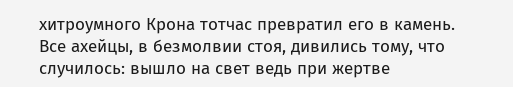хитроумного Крона тотчас превратил его в камень. Все ахейцы, в безмолвии стоя, дивились тому, что случилось: вышло на свет ведь при жертве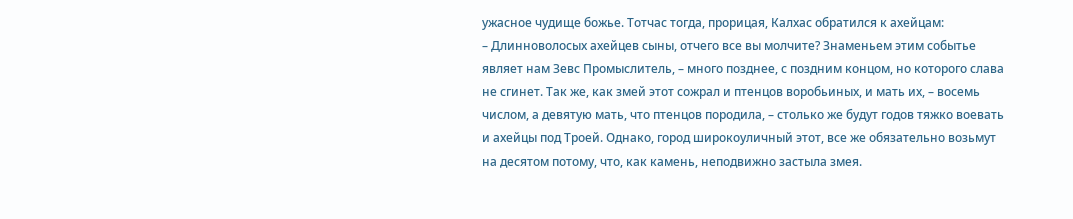ужасное чудище божье. Тотчас тогда, прорицая, Калхас обратился к ахейцам:
– Длинноволосых ахейцев сыны, отчего все вы молчите? Знаменьем этим событье являет нам Зевс Промыслитель, – много позднее, с поздним концом, но которого слава не сгинет. Так же, как змей этот сожрал и птенцов воробьиных, и мать их, – восемь числом, а девятую мать, что птенцов породила, – столько же будут годов тяжко воевать и ахейцы под Троей. Однако, город широкоуличный этот, все же обязательно возьмут на десятом потому, что, как камень, неподвижно застыла змея.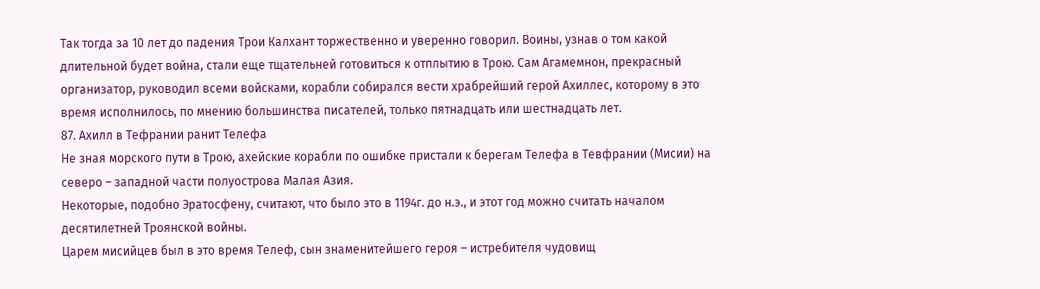Так тогда за 10 лет до падения Трои Калхант торжественно и уверенно говорил. Воины, узнав о том какой длительной будет война, стали еще тщательней готовиться к отплытию в Трою. Сам Агамемнон, прекрасный организатор, руководил всеми войсками, корабли собирался вести храбрейший герой Ахиллес, которому в это время исполнилось, по мнению большинства писателей, только пятнадцать или шестнадцать лет.
87. Ахилл в Тефрании ранит Телефа
Не зная морского пути в Трою, ахейские корабли по ошибке пристали к берегам Телефа в Тевфрании (Мисии) на северо – западной части полуострова Малая Азия.
Некоторые, подобно Эратосфену, считают, что было это в 1194г. до н.э., и этот год можно считать началом десятилетней Троянской войны.
Царем мисийцев был в это время Телеф, сын знаменитейшего героя – истребителя чудовищ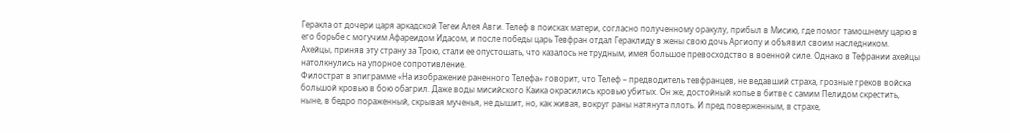Геракла от дочери царя аркадской Тегеи Алея Авги. Телеф в поисках матери, согласно полученному оракулу, прибыл в Мисию, где помог тамошнему царю в его борьбе с могучим Афареидом Идасом, и после победы царь Тевфран отдал Гераклиду в жены свою дочь Аргиопу и объявил своим наследником.
Ахейцы, приняв эту страну за Трою, стали ее опустошать, что казалось не трудным, имея большое превосходство в военной силе. Однако в Тефрании ахейцы натолкнулись на упорное сопротивление.
Филострат в эпиграмме «На изображение раненного Телефа» говорит, что Телеф – предводитель тевфранцев, не ведавший страха, грозные греков войска большой кровью в бою обагрил. Даже воды мисийского Каика окрасились кровью убитых. Он же, достойный копье в битве с самим Пелидом скрестить, ныне, в бедро пораженный, скрывая мученья, не дышит, но, как живая, вокруг раны натянута плоть. И пред поверженным, в страхе,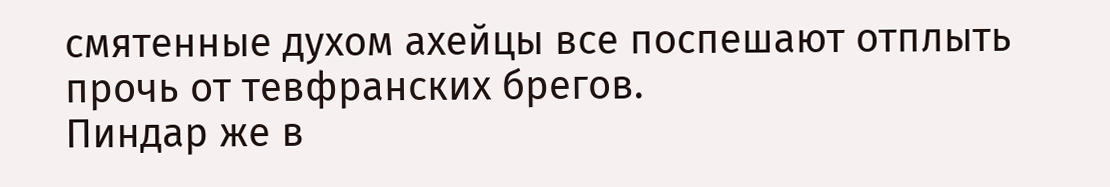смятенные духом ахейцы все поспешают отплыть прочь от тевфранских брегов.
Пиндар же в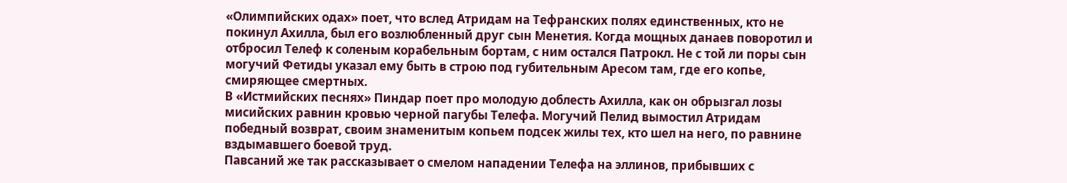«Олимпийских одах» поет, что вслед Атридам на Тефранских полях единственных, кто не покинул Ахилла, был его возлюбленный друг сын Менетия. Когда мощных данаев поворотил и отбросил Телеф к соленым корабельным бортам, с ним остался Патрокл. Не с той ли поры сын могучий Фетиды указал ему быть в строю под губительным Аресом там, где его копье, смиряющее смертных.
В «Истмийских песнях» Пиндар поет про молодую доблесть Ахилла, как он обрызгал лозы мисийских равнин кровью черной пагубы Телефа. Могучий Пелид вымостил Атридам победный возврат, своим знаменитым копьем подсек жилы тех, кто шел на него, по равнине вздымавшего боевой труд.
Павсаний же так рассказывает о смелом нападении Телефа на эллинов, прибывших с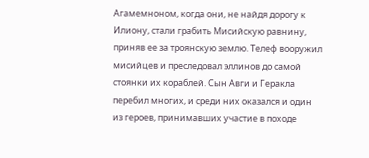Агамемноном, когда они, не найдя дорогу к Илиону, стали грабить Мисийскую равнину, приняв ее за троянскую землю. Телеф вооружил мисийцев и преследовал эллинов до самой стоянки их кораблей. Сын Авги и Геракла перебил многих, и среди них оказался и один из героев, принимавших участие в походе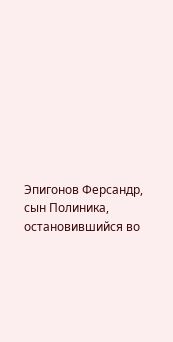Эпигонов Ферсандр, сын Полиника, остановившийся во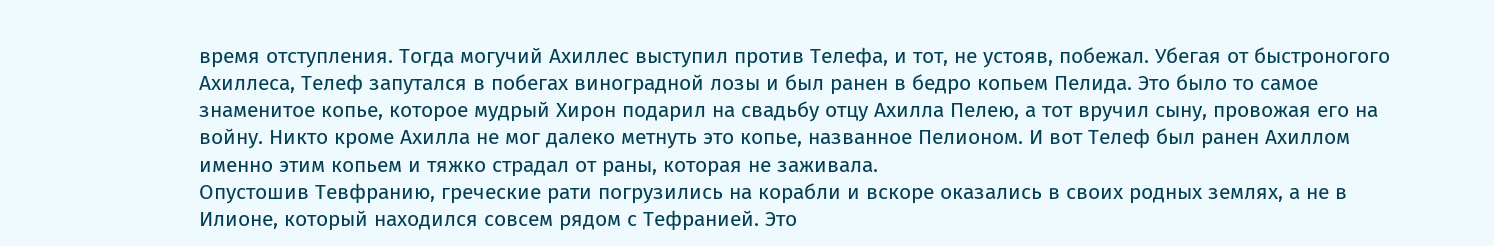время отступления. Тогда могучий Ахиллес выступил против Телефа, и тот, не устояв, побежал. Убегая от быстроногого Ахиллеса, Телеф запутался в побегах виноградной лозы и был ранен в бедро копьем Пелида. Это было то самое знаменитое копье, которое мудрый Хирон подарил на свадьбу отцу Ахилла Пелею, а тот вручил сыну, провожая его на войну. Никто кроме Ахилла не мог далеко метнуть это копье, названное Пелионом. И вот Телеф был ранен Ахиллом именно этим копьем и тяжко страдал от раны, которая не заживала.
Опустошив Тевфранию, греческие рати погрузились на корабли и вскоре оказались в своих родных землях, а не в Илионе, который находился совсем рядом с Тефранией. Это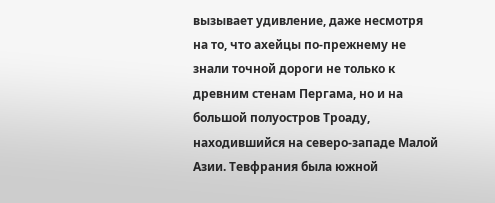вызывает удивление, даже несмотря на то, что ахейцы по-прежнему не знали точной дороги не только к древним стенам Пергама, но и на большой полуостров Троаду, находившийся на северо-западе Малой Азии. Тевфрания была южной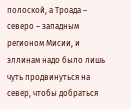полоской, а Троада – северо – западным регионом Мисии, и эллинам надо было лишь чуть продвинуться на север, чтобы добраться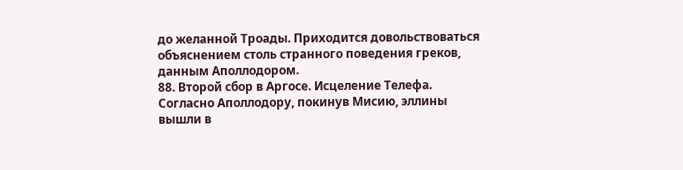до желанной Троады. Приходится довольствоваться объяснением столь странного поведения греков, данным Аполлодором.
88. Второй сбор в Аргосе. Исцеление Телефа.
Согласно Аполлодору, покинув Мисию, эллины вышли в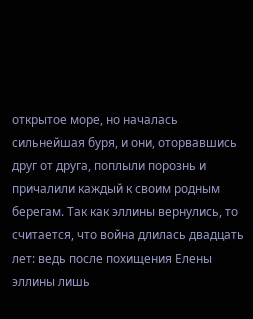открытое море, но началась сильнейшая буря, и они, оторвавшись друг от друга, поплыли порознь и причалили каждый к своим родным берегам. Так как эллины вернулись, то считается, что война длилась двадцать лет: ведь после похищения Елены эллины лишь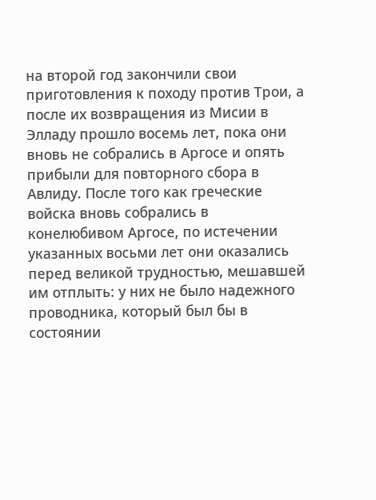на второй год закончили свои приготовления к походу против Трои, а после их возвращения из Мисии в Элладу прошло восемь лет, пока они вновь не собрались в Аргосе и опять прибыли для повторного сбора в Авлиду. После того как греческие войска вновь собрались в конелюбивом Аргосе, по истечении указанных восьми лет они оказались перед великой трудностью, мешавшей им отплыть: у них не было надежного проводника, который был бы в состоянии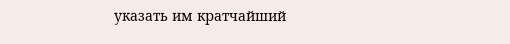указать им кратчайший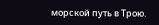морской путь в Трою.